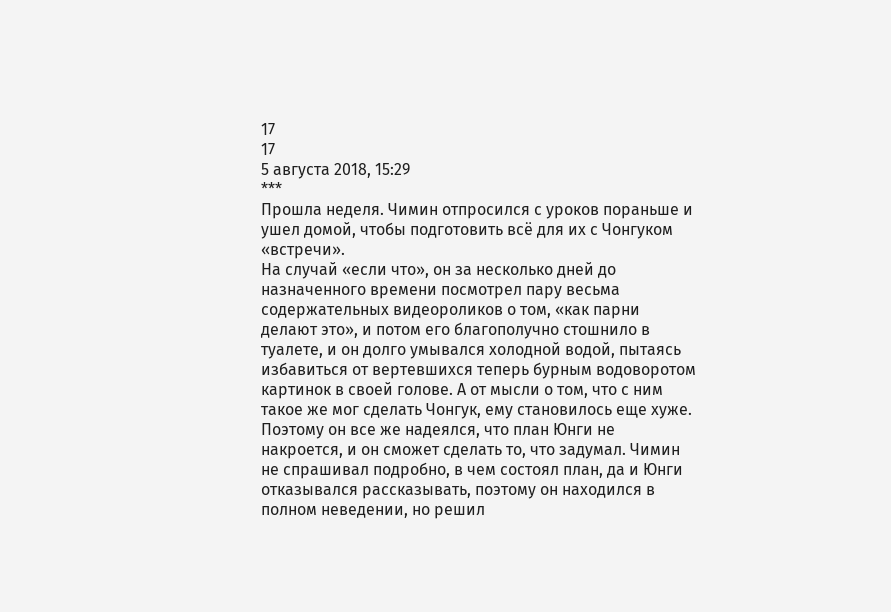17
17
5 августа 2018, 15:29
***
Прошла неделя. Чимин отпросился с уроков пораньше и ушел домой, чтобы подготовить всё для их с Чонгуком «встречи».
На случай «если что», он за несколько дней до назначенного времени посмотрел пару весьма содержательных видеороликов о том, «как парни делают это», и потом его благополучно стошнило в туалете, и он долго умывался холодной водой, пытаясь избавиться от вертевшихся теперь бурным водоворотом картинок в своей голове. А от мысли о том, что с ним такое же мог сделать Чонгук, ему становилось еще хуже. Поэтому он все же надеялся, что план Юнги не накроется, и он сможет сделать то, что задумал. Чимин не спрашивал подробно, в чем состоял план, да и Юнги отказывался рассказывать, поэтому он находился в полном неведении, но решил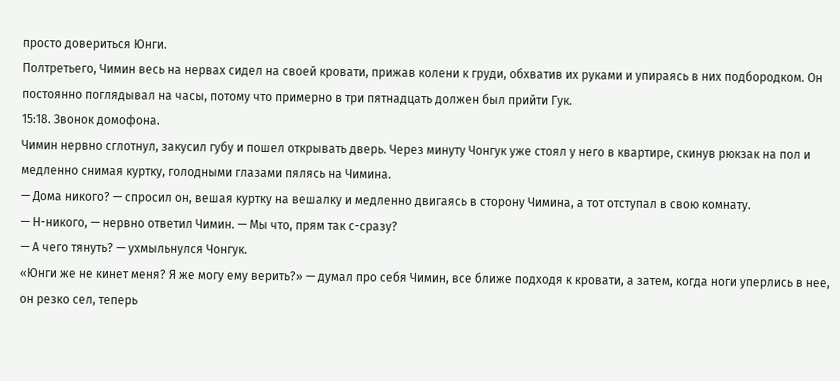просто довериться Юнги.
Полтретьего, Чимин весь на нервах сидел на своей кровати, прижав колени к груди, обхватив их руками и упираясь в них подбородком. Он постоянно поглядывал на часы, потому что примерно в три пятнадцать должен был прийти Гук.
15:18. Звонок домофона.
Чимин нервно сглотнул, закусил губу и пошел открывать дверь. Через минуту Чонгук уже стоял у него в квартире, скинув рюкзак на пол и медленно снимая куртку, голодными глазами пялясь на Чимина.
— Дома никого? — спросил он, вешая куртку на вешалку и медленно двигаясь в сторону Чимина, а тот отступал в свою комнату.
— Н-никого, — нервно ответил Чимин. — Мы что, прям так с-сразу?
— А чего тянуть? — ухмыльнулся Чонгук.
«Юнги же не кинет меня? Я же могу ему верить?» — думал про себя Чимин, все ближе подходя к кровати, а затем, когда ноги уперлись в нее, он резко сел, теперь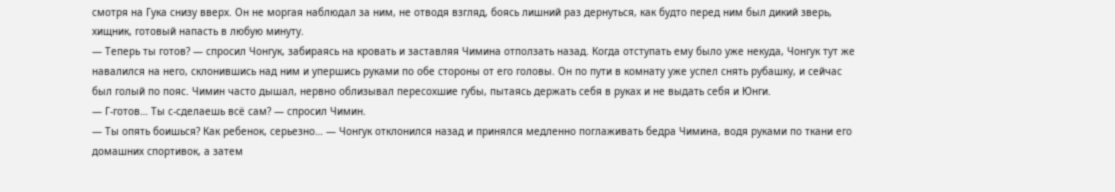смотря на Гука снизу вверх. Он не моргая наблюдал за ним, не отводя взгляд, боясь лишний раз дернуться, как будто перед ним был дикий зверь, хищник, готовый напасть в любую минуту.
— Теперь ты готов? — спросил Чонгук, забираясь на кровать и заставляя Чимина отползать назад. Когда отступать ему было уже некуда, Чонгук тут же навалился на него, склонившись над ним и упершись руками по обе стороны от его головы. Он по пути в комнату уже успел снять рубашку, и сейчас был голый по пояс. Чимин часто дышал, нервно облизывал пересохшие губы, пытаясь держать себя в руках и не выдать себя и Юнги.
— Г-готов… Ты с-сделаешь всё сам? — спросил Чимин.
— Ты опять боишься? Как ребенок, серьезно… — Чонгук отклонился назад и принялся медленно поглаживать бедра Чимина, водя руками по ткани его домашних спортивок, а затем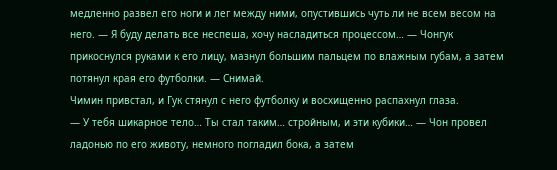медленно развел его ноги и лег между ними, опустившись чуть ли не всем весом на него. — Я буду делать все неспеша, хочу насладиться процессом… — Чонгук прикоснулся руками к его лицу, мазнул большим пальцем по влажным губам, а затем потянул края его футболки. — Снимай.
Чимин привстал, и Гук стянул с него футболку и восхищенно распахнул глаза.
— У тебя шикарное тело… Ты стал таким… стройным, и эти кубики… — Чон провел ладонью по его животу, немного погладил бока, а затем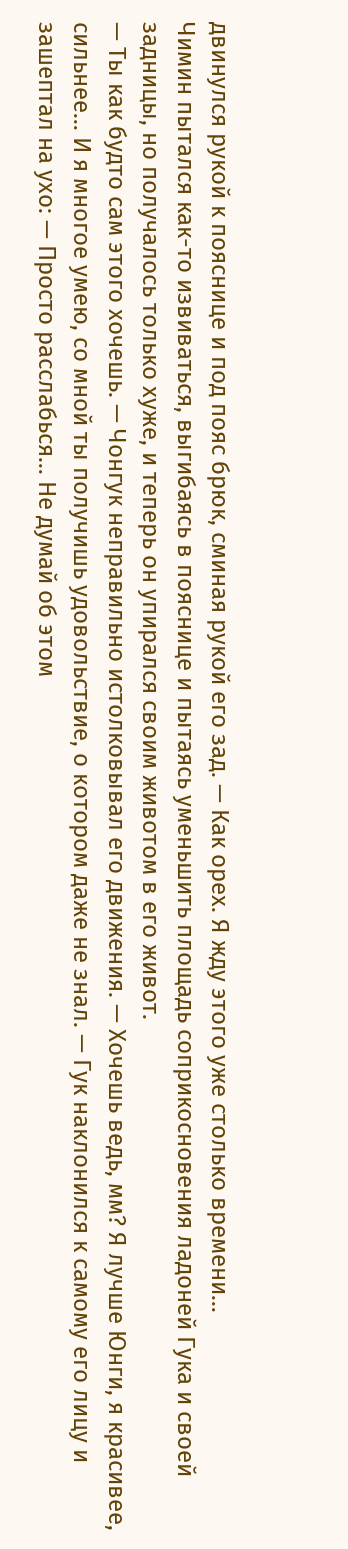двинулся рукой к пояснице и под пояс брюк, сминая рукой его зад. — Как орех. Я жду этого уже столько времени…
Чимин пытался как-то извиваться, выгибаясь в пояснице и пытаясь уменьшить площадь соприкосновения ладоней Гука и своей задницы, но получалось только хуже, и теперь он упирался своим животом в его живот.
— Ты как будто сам этого хочешь. — Чонгук неправильно истолковывал его движения. — Хочешь ведь, мм? Я лучше Юнги, я красивее, сильнее… И я многое умею, со мной ты получишь удовольствие, о котором даже не знал. — Гук наклонился к самому его лицу и зашептал на ухо: — Просто расслабься… Не думай об этом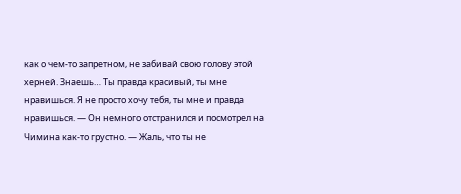как о чем-то запретном, не забивай свою голову этой херней. Знаешь… Ты правда красивый, ты мне нравишься. Я не просто хочу тебя, ты мне и правда нравишься. — Он немного отстранился и посмотрел на Чимина как-то грустно. — Жаль, что ты не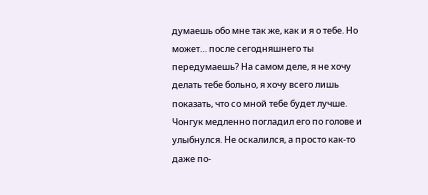думаешь обо мне так же, как и я о тебе. Но может… после сегодняшнего ты передумаешь? На самом деле, я не хочу делать тебе больно, я хочу всего лишь показать, что со мной тебе будет лучше.
Чонгук медленно погладил его по голове и улыбнулся. Не оскалился, а просто как-то даже по-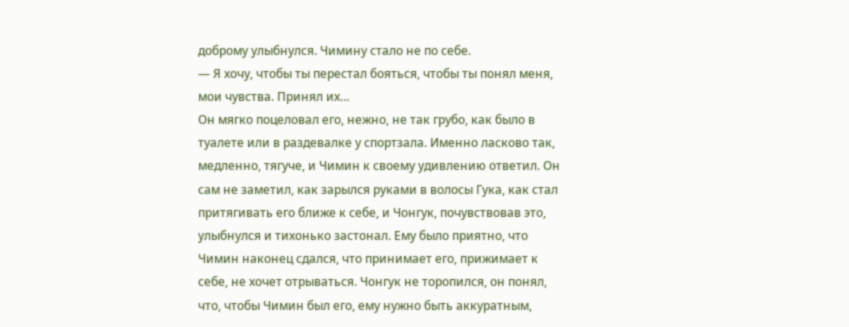доброму улыбнулся. Чимину стало не по себе.
— Я хочу, чтобы ты перестал бояться, чтобы ты понял меня, мои чувства. Принял их…
Он мягко поцеловал его, нежно, не так грубо, как было в туалете или в раздевалке у спортзала. Именно ласково так, медленно, тягуче, и Чимин к своему удивлению ответил. Он сам не заметил, как зарылся руками в волосы Гука, как стал притягивать его ближе к себе, и Чонгук, почувствовав это, улыбнулся и тихонько застонал. Ему было приятно, что Чимин наконец сдался, что принимает его, прижимает к себе, не хочет отрываться. Чонгук не торопился, он понял, что, чтобы Чимин был его, ему нужно быть аккуратным,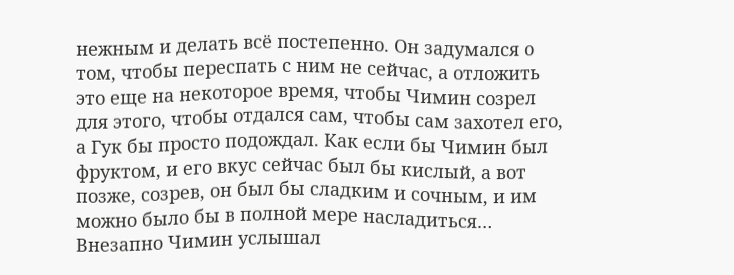нежным и делать всё постепенно. Он задумался о том, чтобы переспать с ним не сейчас, а отложить это еще на некоторое время, чтобы Чимин созрел для этого, чтобы отдался сам, чтобы сам захотел его, а Гук бы просто подождал. Как если бы Чимин был фруктом, и его вкус сейчас был бы кислый, а вот позже, созрев, он был бы сладким и сочным, и им можно было бы в полной мере насладиться…
Внезапно Чимин услышал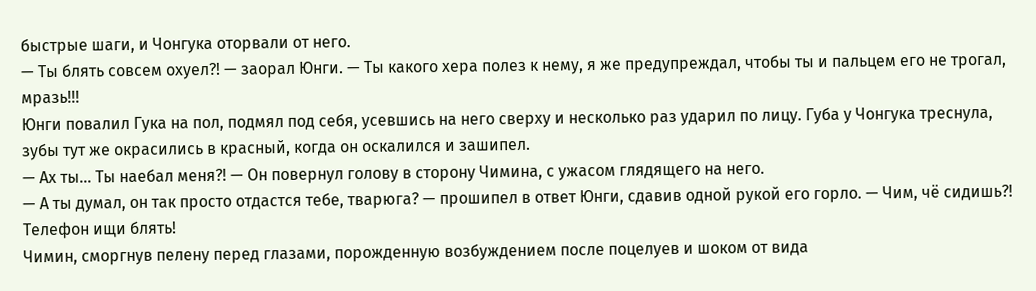быстрые шаги, и Чонгука оторвали от него.
— Ты блять совсем охуел?! — заорал Юнги. — Ты какого хера полез к нему, я же предупреждал, чтобы ты и пальцем его не трогал, мразь!!!
Юнги повалил Гука на пол, подмял под себя, усевшись на него сверху и несколько раз ударил по лицу. Губа у Чонгука треснула, зубы тут же окрасились в красный, когда он оскалился и зашипел.
— Ах ты… Ты наебал меня?! — Он повернул голову в сторону Чимина, с ужасом глядящего на него.
— А ты думал, он так просто отдастся тебе, тварюга? — прошипел в ответ Юнги, сдавив одной рукой его горло. — Чим, чё сидишь?! Телефон ищи блять!
Чимин, сморгнув пелену перед глазами, порожденную возбуждением после поцелуев и шоком от вида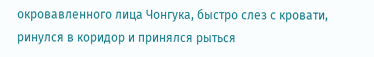окровавленного лица Чонгука, быстро слез с кровати, ринулся в коридор и принялся рыться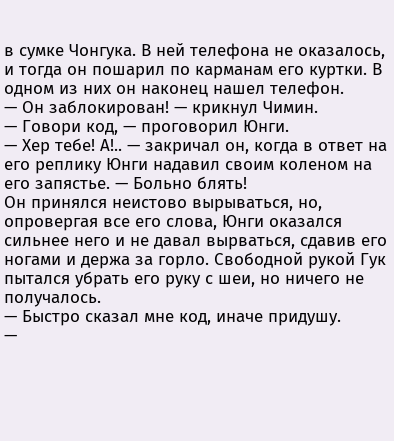в сумке Чонгука. В ней телефона не оказалось, и тогда он пошарил по карманам его куртки. В одном из них он наконец нашел телефон.
— Он заблокирован! — крикнул Чимин.
— Говори код, — проговорил Юнги.
— Хер тебе! А!.. — закричал он, когда в ответ на его реплику Юнги надавил своим коленом на его запястье. — Больно блять!
Он принялся неистово вырываться, но, опровергая все его слова, Юнги оказался сильнее него и не давал вырваться, сдавив его ногами и держа за горло. Свободной рукой Гук пытался убрать его руку с шеи, но ничего не получалось.
— Быстро сказал мне код, иначе придушу.
—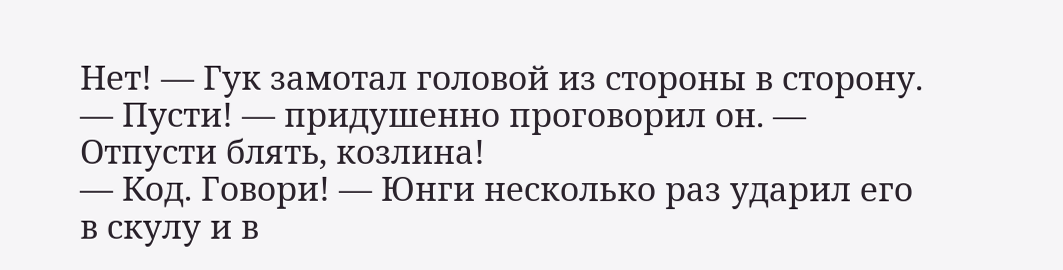Нет! — Гук замотал головой из стороны в сторону. — Пусти! — придушенно проговорил он. — Отпусти блять, козлина!
— Код. Говори! — Юнги несколько раз ударил его в скулу и в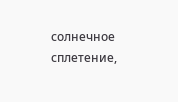солнечное сплетение,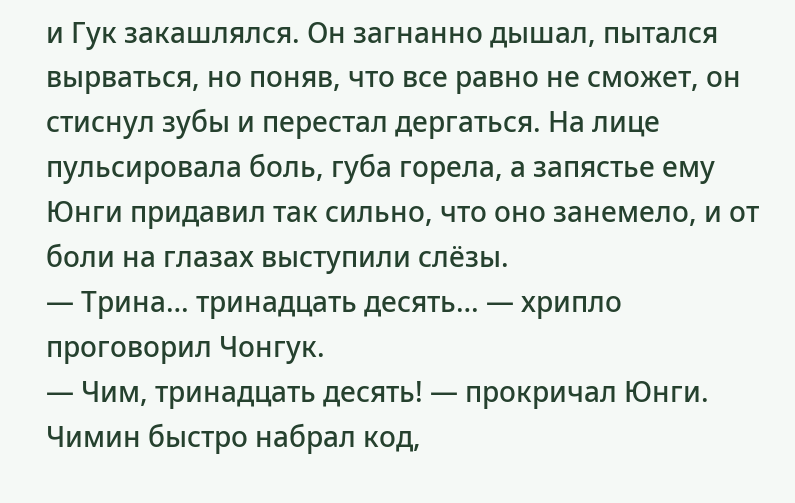и Гук закашлялся. Он загнанно дышал, пытался вырваться, но поняв, что все равно не сможет, он стиснул зубы и перестал дергаться. На лице пульсировала боль, губа горела, а запястье ему Юнги придавил так сильно, что оно занемело, и от боли на глазах выступили слёзы.
— Трина… тринадцать десять… — хрипло проговорил Чонгук.
— Чим, тринадцать десять! — прокричал Юнги.
Чимин быстро набрал код,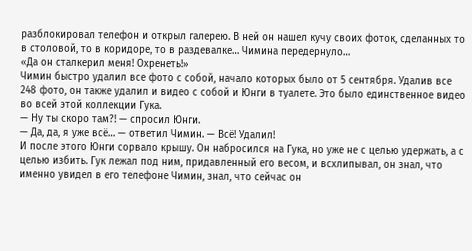разблокировал телефон и открыл галерею. В ней он нашел кучу своих фоток, сделанных то в столовой, то в коридоре, то в раздевалке… Чимина передернуло…
«Да он сталкерил меня! Охренеть!»
Чимин быстро удалил все фото с собой, начало которых было от 5 сентября. Удалив все 248 фото, он также удалил и видео с собой и Юнги в туалете. Это было единственное видео во всей этой коллекции Гука.
— Ну ты скоро там?! — спросил Юнги.
— Да, да, я уже всё… — ответил Чимин. — Всё! Удалил!
И после этого Юнги сорвало крышу. Он набросился на Гука, но уже не с целью удержать, а с целью избить. Гук лежал под ним, придавленный его весом, и всхлипывал, он знал, что именно увидел в его телефоне Чимин, знал, что сейчас он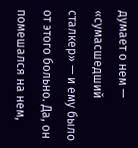думает о нем — «сумасшедший сталкер» — и ему было от этого больно. Да, он помешался на нем,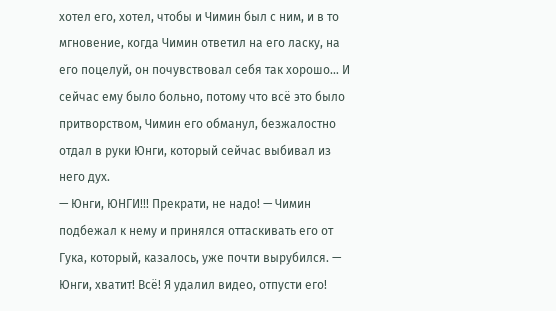хотел его, хотел, чтобы и Чимин был с ним, и в то мгновение, когда Чимин ответил на его ласку, на его поцелуй, он почувствовал себя так хорошо… И сейчас ему было больно, потому что всё это было притворством, Чимин его обманул, безжалостно отдал в руки Юнги, который сейчас выбивал из него дух.
— Юнги, ЮНГИ!!! Прекрати, не надо! — Чимин подбежал к нему и принялся оттаскивать его от Гука, который, казалось, уже почти вырубился. — Юнги, хватит! Всё! Я удалил видео, отпусти его!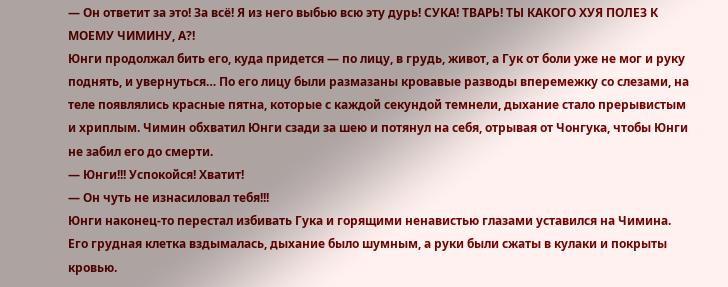— Он ответит за это! За всё! Я из него выбью всю эту дурь! СУКА! ТВАРЬ! ТЫ КАКОГО ХУЯ ПОЛЕЗ К МОЕМУ ЧИМИНУ, А?!
Юнги продолжал бить его, куда придется — по лицу, в грудь, живот, а Гук от боли уже не мог и руку поднять, и увернуться… По его лицу были размазаны кровавые разводы вперемежку со слезами, на теле появлялись красные пятна, которые с каждой секундой темнели, дыхание стало прерывистым и хриплым. Чимин обхватил Юнги сзади за шею и потянул на себя, отрывая от Чонгука, чтобы Юнги не забил его до смерти.
— Юнги!!! Успокойся! Хватит!
— Он чуть не изнасиловал тебя!!!
Юнги наконец-то перестал избивать Гука и горящими ненавистью глазами уставился на Чимина. Его грудная клетка вздымалась, дыхание было шумным, а руки были сжаты в кулаки и покрыты кровью.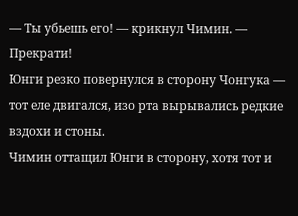— Ты убьешь его! — крикнул Чимин. — Прекрати!
Юнги резко повернулся в сторону Чонгука — тот еле двигался, изо рта вырывались редкие вздохи и стоны.
Чимин оттащил Юнги в сторону, хотя тот и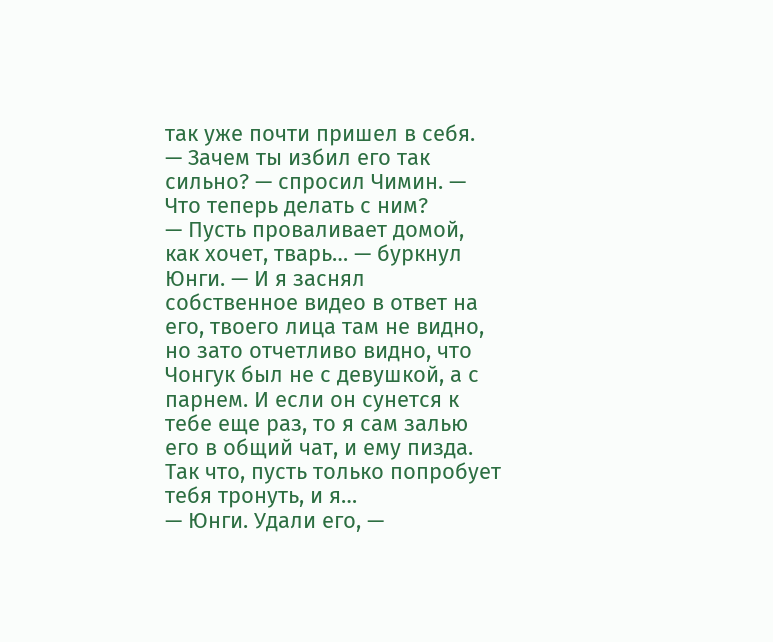так уже почти пришел в себя.
— Зачем ты избил его так сильно? — спросил Чимин. — Что теперь делать с ним?
— Пусть проваливает домой, как хочет, тварь… — буркнул Юнги. — И я заснял собственное видео в ответ на его, твоего лица там не видно, но зато отчетливо видно, что Чонгук был не с девушкой, а с парнем. И если он сунется к тебе еще раз, то я сам залью его в общий чат, и ему пизда. Так что, пусть только попробует тебя тронуть, и я…
— Юнги. Удали его, —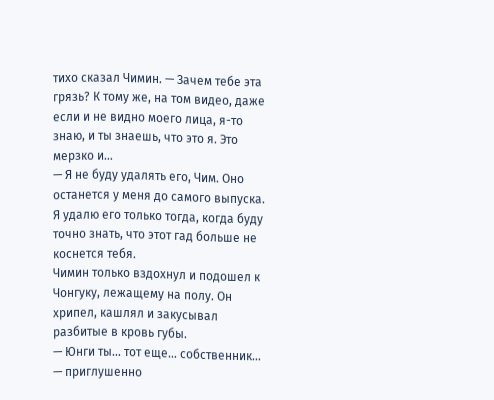тихо сказал Чимин. — Зачем тебе эта грязь? К тому же, на том видео, даже если и не видно моего лица, я-то знаю, и ты знаешь, что это я. Это мерзко и…
— Я не буду удалять его, Чим. Оно останется у меня до самого выпуска. Я удалю его только тогда, когда буду точно знать, что этот гад больше не коснется тебя.
Чимин только вздохнул и подошел к Чонгуку, лежащему на полу. Он хрипел, кашлял и закусывал разбитые в кровь губы.
— Юнги ты… тот еще… собственник… — приглушенно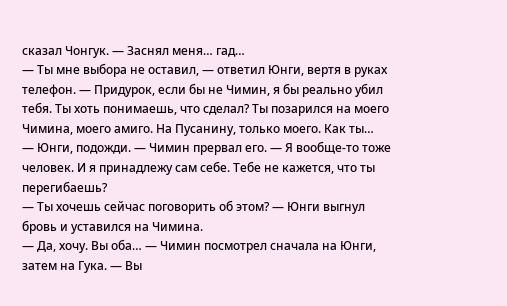сказал Чонгук. — Заснял меня… гад…
— Ты мне выбора не оставил, — ответил Юнги, вертя в руках телефон. — Придурок, если бы не Чимин, я бы реально убил тебя. Ты хоть понимаешь, что сделал? Ты позарился на моего Чимина, моего амиго. На Пусанину, только моего. Как ты…
— Юнги, подожди. — Чимин прервал его. — Я вообще-то тоже человек. И я принадлежу сам себе. Тебе не кажется, что ты перегибаешь?
— Ты хочешь сейчас поговорить об этом? — Юнги выгнул бровь и уставился на Чимина.
— Да, хочу. Вы оба… — Чимин посмотрел сначала на Юнги, затем на Гука. — Вы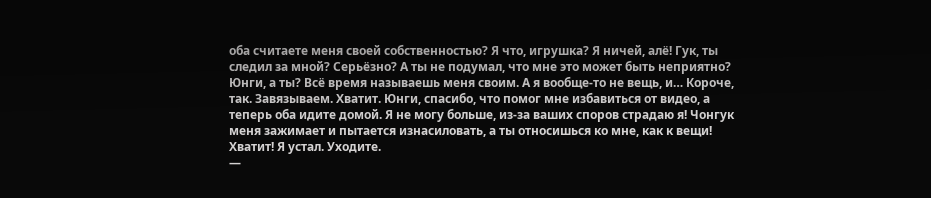оба считаете меня своей собственностью? Я что, игрушка? Я ничей, алё! Гук, ты следил за мной? Серьёзно? А ты не подумал, что мне это может быть неприятно? Юнги, а ты? Всё время называешь меня своим. А я вообще-то не вещь, и… Короче, так. Завязываем. Хватит. Юнги, спасибо, что помог мне избавиться от видео, а теперь оба идите домой. Я не могу больше, из-за ваших споров страдаю я! Чонгук меня зажимает и пытается изнасиловать, а ты относишься ко мне, как к вещи! Хватит! Я устал. Уходите.
—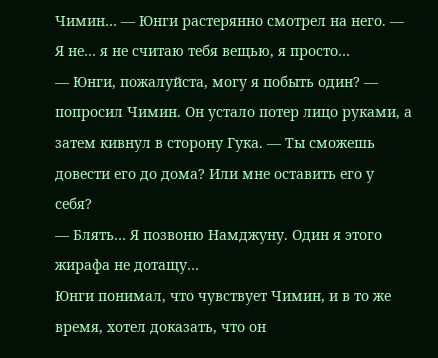Чимин… — Юнги растерянно смотрел на него. — Я не… я не считаю тебя вещью, я просто…
— Юнги, пожалуйста, могу я побыть один? — попросил Чимин. Он устало потер лицо руками, а затем кивнул в сторону Гука. — Ты сможешь довести его до дома? Или мне оставить его у себя?
— Блять… Я позвоню Намджуну. Один я этого жирафа не дотащу…
Юнги понимал, что чувствует Чимин, и в то же время, хотел доказать, что он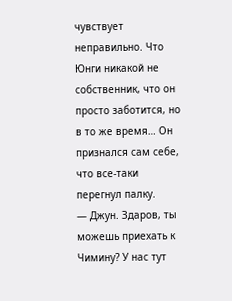чувствует неправильно. Что Юнги никакой не собственник, что он просто заботится, но в то же время… Он признался сам себе, что все-таки перегнул палку.
— Джун. Здаров, ты можешь приехать к Чимину? У нас тут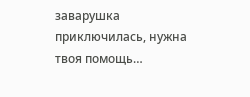заварушка приключилась, нужна твоя помощь…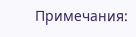Примечания: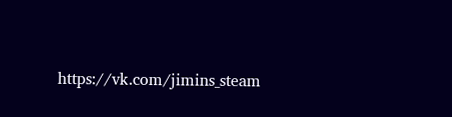https://vk.com/jimins_steam